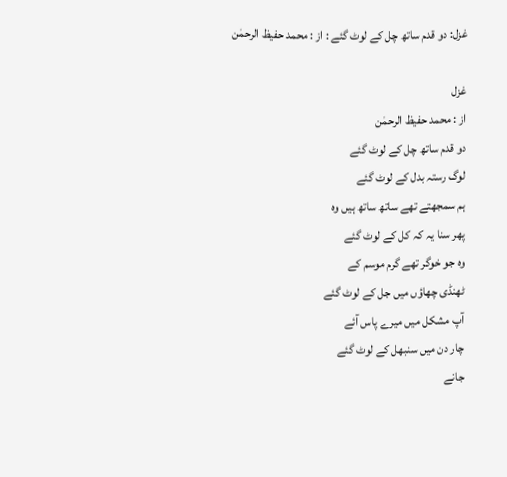غزل: دو قدم ساتھ چل کے لوٹ گئے : از : محمد حفیظ الرحمٰن

غزل
از : محمد حفیظ الرحمٰن
دو قدم ساتھ چل کے لوٹ گئے
لوگ رستہ بدل کے لوٹ گئے
ہم سمجھتے تھے ساتھ ساتھ ہیں وہ
پھر سنا یہ کہ کل کے لوٹ گئے
وہ جو خوگر تھے گرم موسم کے
ٹھنڈی چھاؤں میں جل کے لوٹ گئے
آپ مشکل میں میرے پاس آئے
چار دن میں سنبھل کے لوٹ گئے
جانے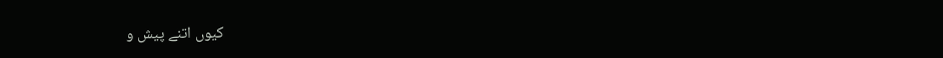کیوں اتنے پیش و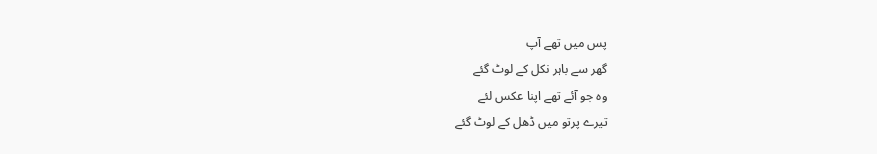پس میں تھے آپ
گھر سے باہر نکل کے لوٹ گئے
وہ جو آئے تھے اپنا عکس لئے
تیرے پرتو میں ڈھل کے لوٹ گئے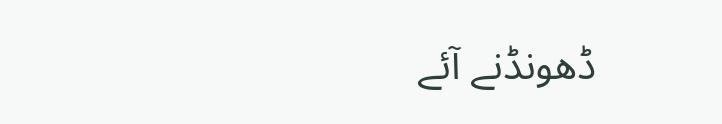ڈھونڈنے آئے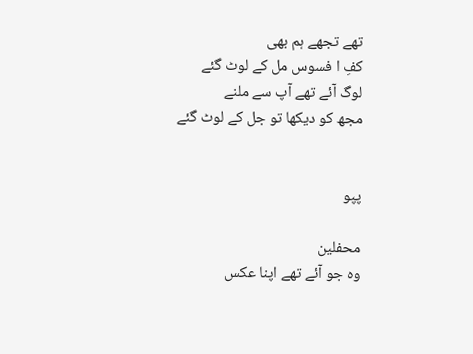تھے تجھے ہم بھی
کفِ ا فسوس مل کے لوٹ گئے
لوگ آئے تھے آپ سے ملنے
مجھ کو دیکھا تو جل کے لوٹ گئے


پپو

محفلین
وہ جو آئے تھے اپنا عکس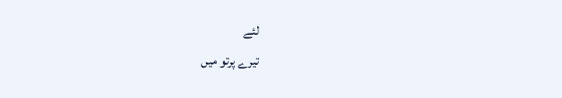لئے
تیرے پرتو میں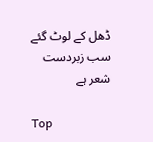ڈھل کے لوٹ گئے
سب زبردست شعر ہے

Top